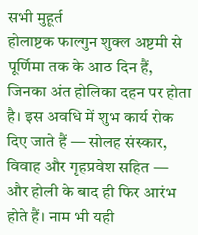सभी मुहूर्त
होलाष्टक फाल्गुन शुक्ल अष्टमी से पूर्णिमा तक के आठ दिन हैं, जिनका अंत होलिका दहन पर होता है। इस अवधि में शुभ कार्य रोक दिए जाते हैं — सोलह संस्कार, विवाह और गृहप्रवेश सहित — और होली के बाद ही फिर आरंभ होते हैं। नाम भी यही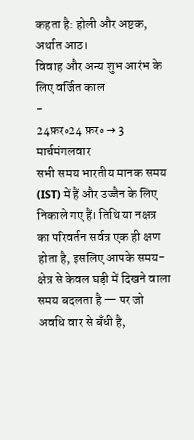कहता है: होली और अष्टक, अर्थात आठ।
विवाह और अन्य शुभ आरंभ के लिए वर्जित काल
-
24फ़र॰24 फ़र॰ → 3 मार्चमंगलवार
सभी समय भारतीय मानक समय (IST) में हैं और उज्जैन के लिए निकाले गए हैं। तिथि या नक्षत्र का परिवर्तन सर्वत्र एक ही क्षण होता है, इसलिए आपके समय-क्षेत्र से केवल घड़ी में दिखने वाला समय बदलता है — पर जो अवधि वार से बँधी है,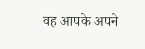वह आपके अपने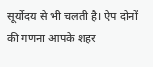सूर्योदय से भी चलती है। ऐप दोनों की गणना आपके शहर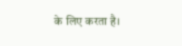के लिए करता है।